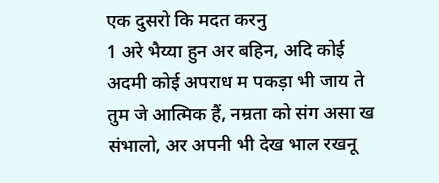एक दुसरो कि मदत करनु
1 अरे भैय्या हुन अर बहिन, अदि कोई अदमी कोई अपराध म पकड़ा भी जाय ते तुम जे आत्मिक हैं, नम्रता को संग असा ख संभालो, अर अपनी भी देख भाल रखनू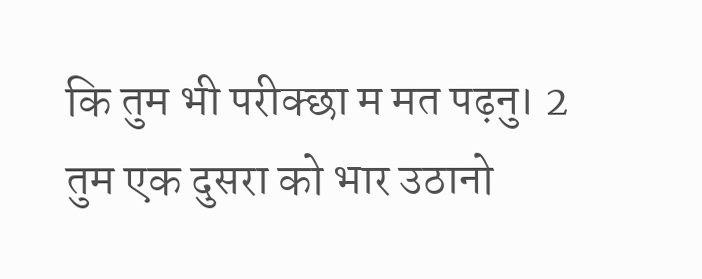कि तुम भी परीक्छा म मत पढ़नु। 2 तुम एक दुसरा को भार उठानो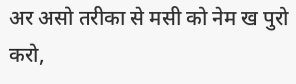अर असो तरीका से मसी को नेम ख पुरो करो,